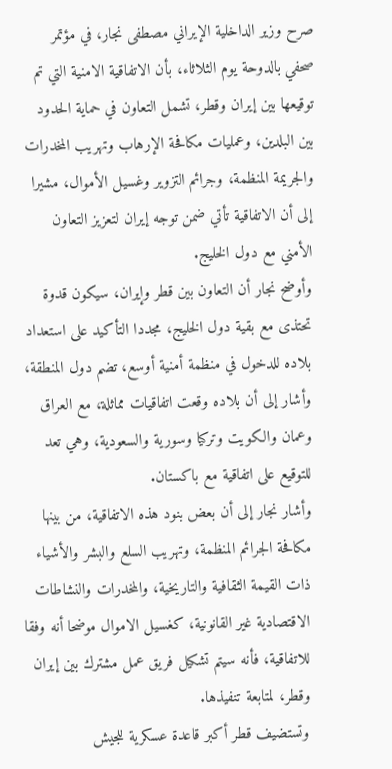صرح وزير الداخلية الإيراني مصطفى نجار، في مؤتمر صحفي بالدوحة يوم الثلاثاء، بأن الاتفاقية الامنية التي تم توقيعها بين إيران وقطر، تشمل التعاون في حماية الحدود بين البلدين، وعمليات مكافحة الإرهاب وتهريب المخدرات والجريمة المنظمة، وجرائم التزوير وغسيل الأموال، مشيرا إلى أن الاتفاقية تأتي ضمن توجه إيران لتعزيز التعاون الأمني مع دول الخليج.
وأوضح نجار أن التعاون بين قطر وإيران، سيكون قدوة تحتذى مع بقية دول الخليج، مجددا التأكيد على استعداد بلاده للدخول في منظمة أمنية أوسع، تضم دول المنطقة، وأشار إلى أن بلاده وقعت اتفاقيات مماثلة، مع العراق وعمان والكويت وتركيا وسورية والسعودية، وهي تعد للتوقيع على اتفاقية مع باكستان.
وأشار نجار إلى أن بعض بنود هذه الاتفاقية، من بينها مكافحة الجرائم المنظمة، وتهريب السلع والبشر والأشياء ذات القيمة الثقافية والتاريخية، والمخدرات والنشاطات الاقتصادية غير القانونية، كغسيل الاموال موضحا أنه وفقا للاتفاقية، فأنه سيتم تشكيل فريق عمل مشترك بين إيران وقطر، لمتابعة تنفيذها.
وتستضيف قطر أكبر قاعدة عسكرية للجيش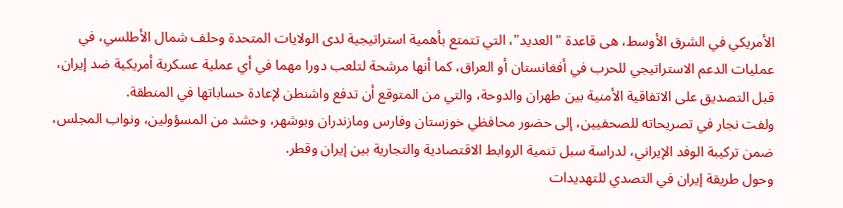الأمريكي في الشرق الأوسط، هى قاعدة "العديد"، التي تتمتع بأهمية استراتيجية لدى الولايات المتحدة وحلف شمال الأطلسي، في عمليات الدعم الاستراتيجي للحرب في أفغانستان أو العراق، كما أنها مرشحة لتلعب دورا مهما في أي عملية عسكرية أمريكية ضد إيران، قبل التصديق على الاتفاقية الأمنية بين طهران والدوحة، والتي من المتوقع أن تدفع واشنطن لإعادة حساباتها في المنطقة.
ولفت نجار في تصريحاته للصحفيين، إلى حضور محافظي خوزستان وفارس ومازندران وبوشهر، وحشد من المسؤولين، ونواب المجلس، ضمن تركيبة الوفد الإيراني، لدراسة سبل تنمية الروابط الاقتصادية والتجارية بين إيران وقطر.
وحول طريقة إيران في التصدي للتهديدات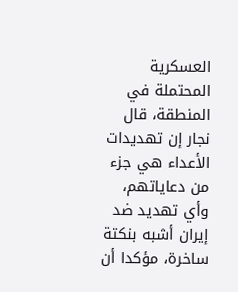العسكرية المحتملة في المنطقة، قال نجار إن تهديدات الأعداء هي جزء من دعاياتهم، وأي تهديد ضد إيران أشبه بنكتة ساخرة، مؤكدا أن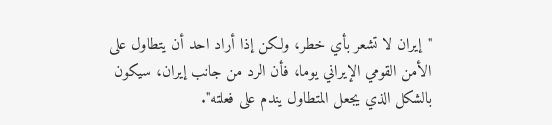"إيران لا تشعر بأي خطر، ولكن إذا أراد احد أن يتطاول على الأمن القومي الإيراني يوما، فأن الرد من جانب إيران، سيكون بالشكل الذي يجعل المتطاول يندم على فعلته".